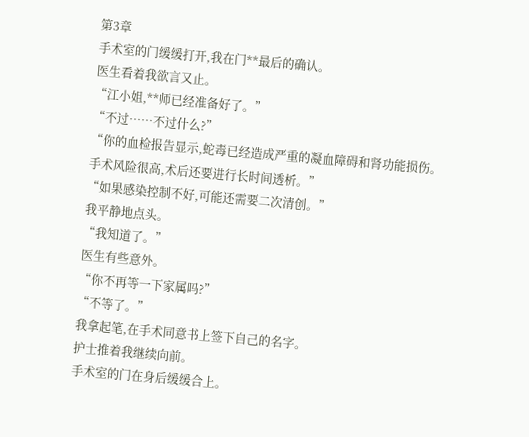第3章
手术室的门缓缓打开,我在门**最后的确认。
医生看着我欲言又止。
“江小姐,**师已经准备好了。”
“不过……不过什么?”
“你的血检报告显示,蛇毒已经造成严重的凝血障碍和肾功能损伤。
手术风险很高,术后还要进行长时间透析。”
“如果感染控制不好,可能还需要二次清创。”
我平静地点头。
“我知道了。”
医生有些意外。
“你不再等一下家属吗?”
“不等了。”
我拿起笔,在手术同意书上签下自己的名字。
护士推着我继续向前。
手术室的门在身后缓缓合上。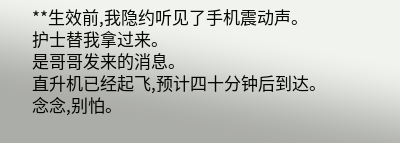**生效前,我隐约听见了手机震动声。
护士替我拿过来。
是哥哥发来的消息。
直升机已经起飞,预计四十分钟后到达。
念念,别怕。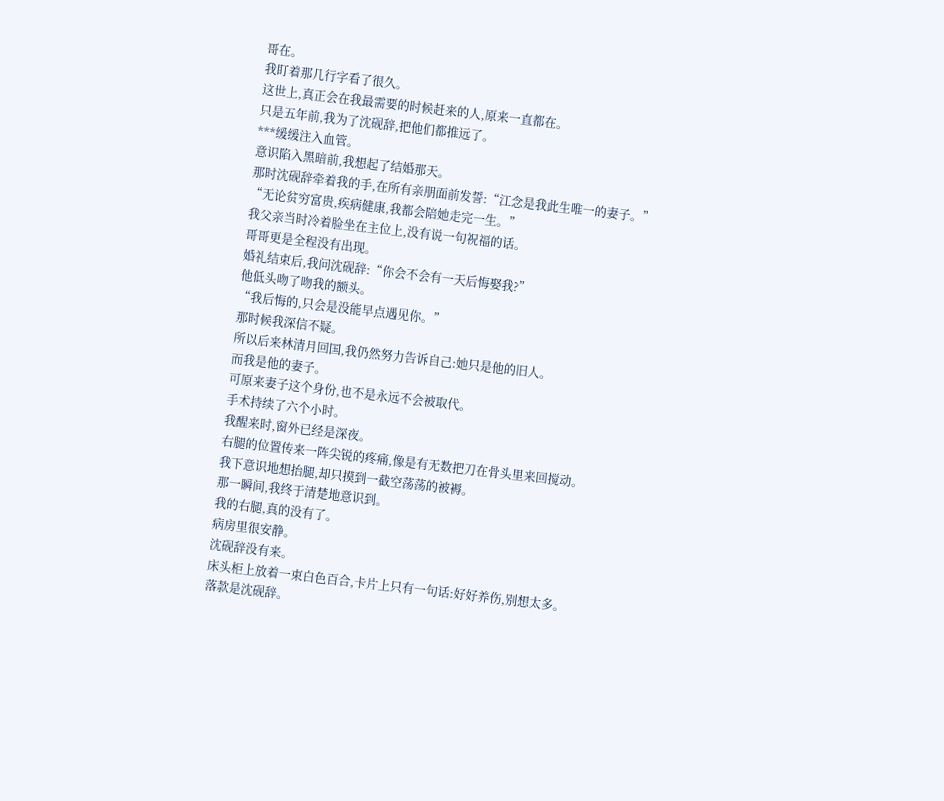哥在。
我盯着那几行字看了很久。
这世上,真正会在我最需要的时候赶来的人,原来一直都在。
只是五年前,我为了沈砚辞,把他们都推远了。
***缓缓注入血管。
意识陷入黑暗前,我想起了结婚那天。
那时沈砚辞牵着我的手,在所有亲朋面前发誓:“江念是我此生唯一的妻子。”
“无论贫穷富贵,疾病健康,我都会陪她走完一生。”
我父亲当时冷着脸坐在主位上,没有说一句祝福的话。
哥哥更是全程没有出现。
婚礼结束后,我问沈砚辞:“你会不会有一天后悔娶我?”
他低头吻了吻我的额头。
“我后悔的,只会是没能早点遇见你。”
那时候我深信不疑。
所以后来林清月回国,我仍然努力告诉自己:她只是他的旧人。
而我是他的妻子。
可原来妻子这个身份,也不是永远不会被取代。
手术持续了六个小时。
我醒来时,窗外已经是深夜。
右腿的位置传来一阵尖锐的疼痛,像是有无数把刀在骨头里来回搅动。
我下意识地想抬腿,却只摸到一截空荡荡的被褥。
那一瞬间,我终于清楚地意识到。
我的右腿,真的没有了。
病房里很安静。
沈砚辞没有来。
床头柜上放着一束白色百合,卡片上只有一句话:好好养伤,别想太多。
落款是沈砚辞。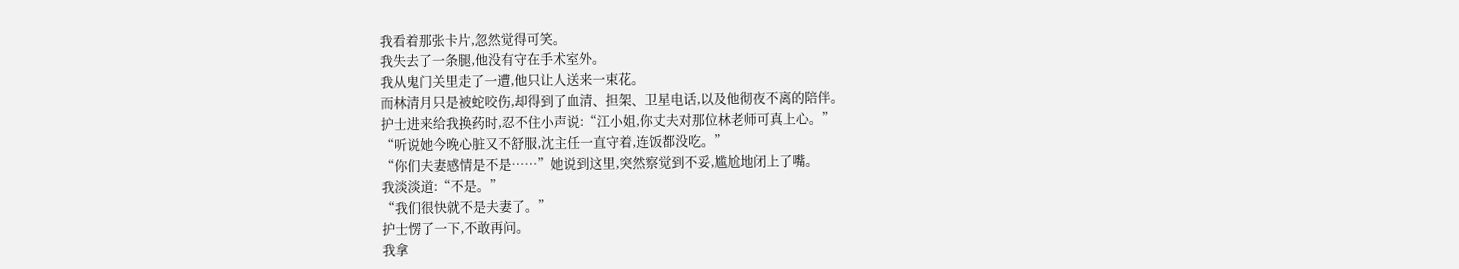我看着那张卡片,忽然觉得可笑。
我失去了一条腿,他没有守在手术室外。
我从鬼门关里走了一遭,他只让人送来一束花。
而林清月只是被蛇咬伤,却得到了血清、担架、卫星电话,以及他彻夜不离的陪伴。
护士进来给我换药时,忍不住小声说:“江小姐,你丈夫对那位林老师可真上心。”
“听说她今晚心脏又不舒服,沈主任一直守着,连饭都没吃。”
“你们夫妻感情是不是……”她说到这里,突然察觉到不妥,尴尬地闭上了嘴。
我淡淡道:“不是。”
“我们很快就不是夫妻了。”
护士愣了一下,不敢再问。
我拿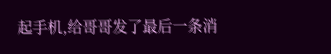起手机,给哥哥发了最后一条消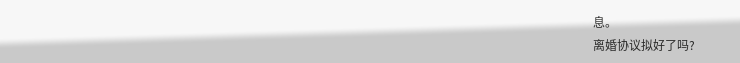息。
离婚协议拟好了吗?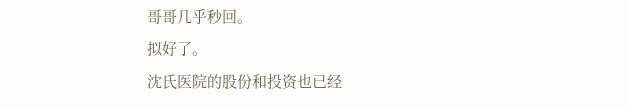哥哥几乎秒回。
拟好了。
沈氏医院的股份和投资也已经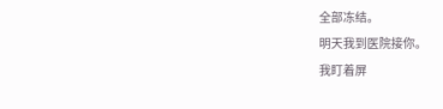全部冻结。
明天我到医院接你。
我盯着屏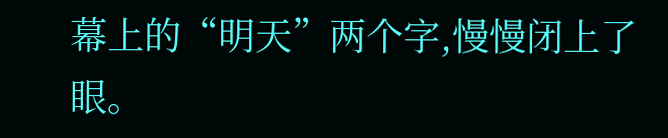幕上的“明天”两个字,慢慢闭上了眼。